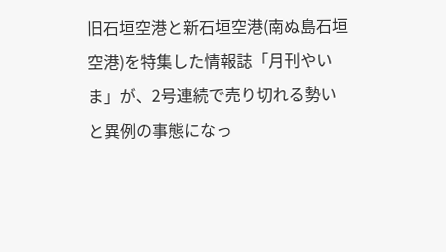旧石垣空港と新石垣空港(南ぬ島石垣空港)を特集した情報誌「月刊やいま」が、2号連続で売り切れる勢いと異例の事態になっ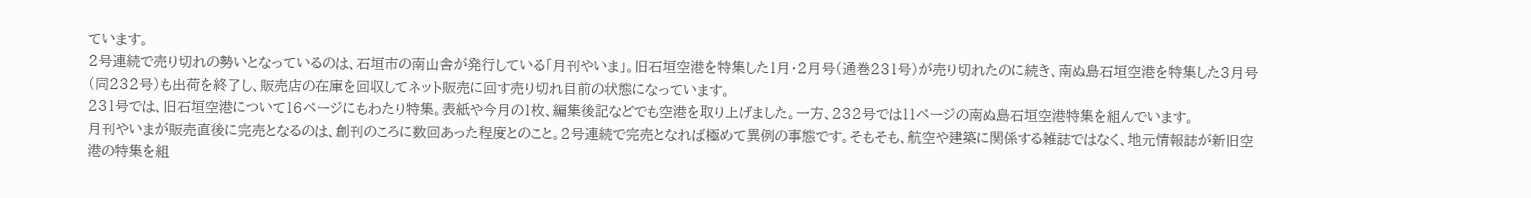ています。
2号連続で売り切れの勢いとなっているのは、石垣市の南山舎が発行している「月刊やいま」。旧石垣空港を特集した1月・2月号(通巻231号)が売り切れたのに続き、南ぬ島石垣空港を特集した3月号(同232号)も出荷を終了し、販売店の在庫を回収してネット販売に回す売り切れ目前の状態になっています。
231号では、旧石垣空港について16ページにもわたり特集。表紙や今月の1枚、編集後記などでも空港を取り上げました。一方、232号では11ページの南ぬ島石垣空港特集を組んでいます。
月刊やいまが販売直後に完売となるのは、創刊のころに数回あった程度とのこと。2号連続で完売となれば極めて異例の事態です。そもそも、航空や建築に関係する雑誌ではなく、地元情報誌が新旧空港の特集を組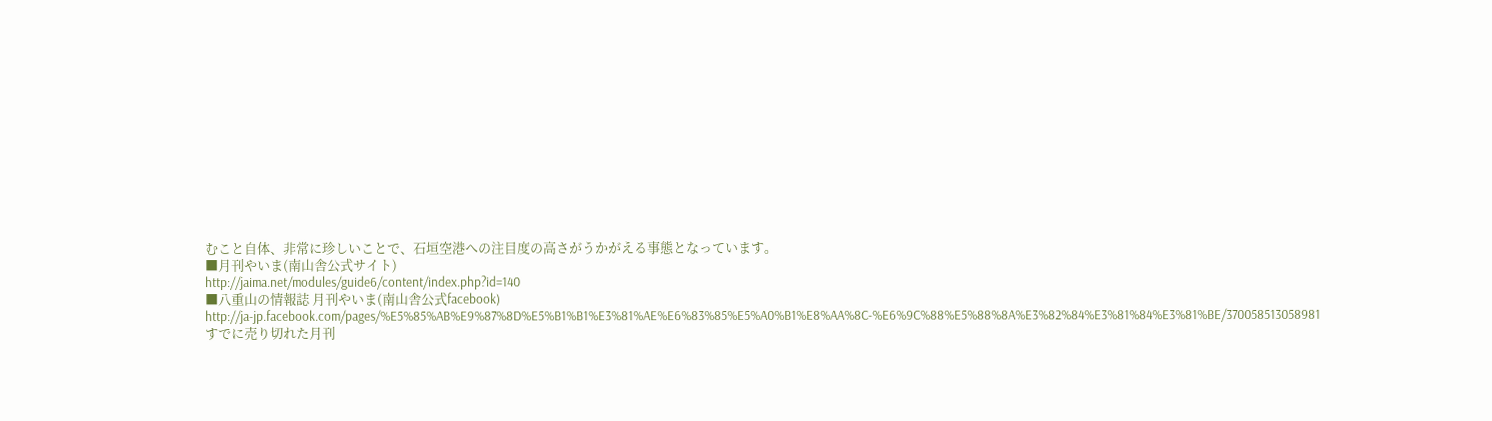むこと自体、非常に珍しいことで、石垣空港への注目度の高さがうかがえる事態となっています。
■月刊やいま(南山舎公式サイト)
http://jaima.net/modules/guide6/content/index.php?id=140
■八重山の情報誌 月刊やいま(南山舎公式facebook)
http://ja-jp.facebook.com/pages/%E5%85%AB%E9%87%8D%E5%B1%B1%E3%81%AE%E6%83%85%E5%A0%B1%E8%AA%8C-%E6%9C%88%E5%88%8A%E3%82%84%E3%81%84%E3%81%BE/370058513058981
すでに売り切れた月刊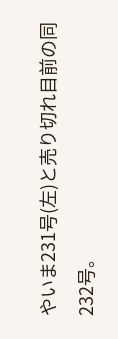やいま231号(左)と売り切れ目前の同232号。